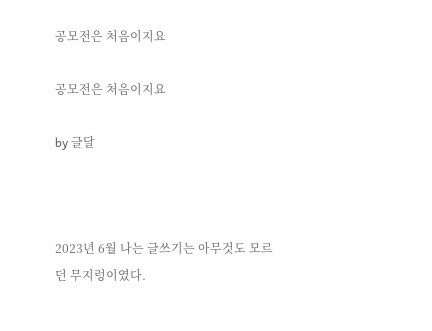공모전은 처음이지요

공모전은 처음이지요

by 글달



2023년 6월 나는 글쓰기는 아무것도 모르던 무지렁이였다.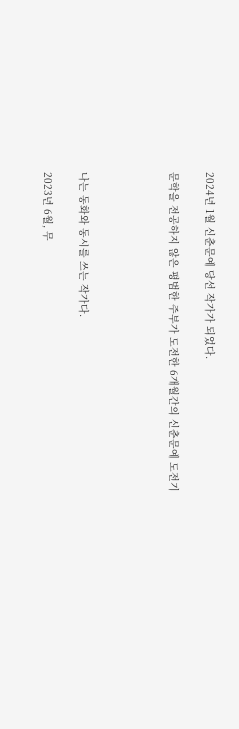2024년 1월 신춘문예 당선 작가가 되었다.

문학을 전공하지 않은 평범한 주부가 도전한 6개월간의 신춘문예 도전기




나는 동화와 동시를 쓰는 작가다.

2023년 6월, 무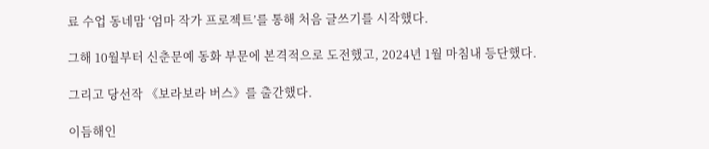료 수업 동네맘 ‘엄마 작가 프로젝트’를 통해 처음 글쓰기를 시작했다.

그해 10월부터 신춘문예 동화 부문에 본격적으로 도전했고, 2024년 1월 마침내 등단했다.

그리고 당선작 《보라보라 버스》를 출간했다.

이듬해인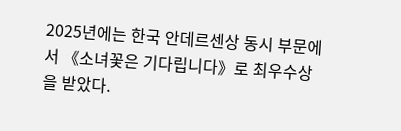2025년에는 한국 안데르센상 동시 부문에서 《소녀꽃은 기다립니다》로 최우수상을 받았다.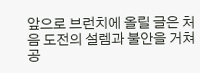앞으로 브런치에 올릴 글은 처음 도전의 설렘과 불안을 거쳐 공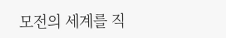모전의 세계를 직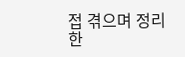접 겪으며 정리한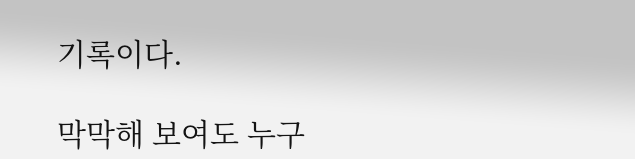기록이다.

막막해 보여도 누구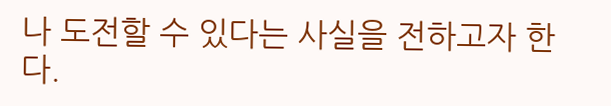나 도전할 수 있다는 사실을 전하고자 한다.